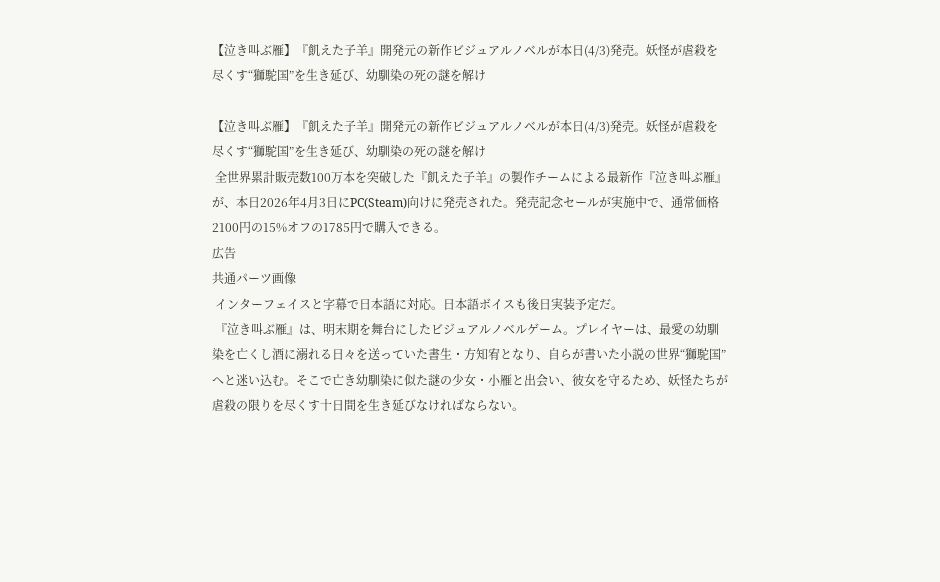【泣き叫ぶ雁】『飢えた子羊』開発元の新作ビジュアルノベルが本日(4/3)発売。妖怪が虐殺を尽くす“獅駝国”を生き延び、幼馴染の死の謎を解け

【泣き叫ぶ雁】『飢えた子羊』開発元の新作ビジュアルノベルが本日(4/3)発売。妖怪が虐殺を尽くす“獅駝国”を生き延び、幼馴染の死の謎を解け
 全世界累計販売数100万本を突破した『飢えた子羊』の製作チームによる最新作『泣き叫ぶ雁』が、本日2026年4月3日にPC(Steam)向けに発売された。発売記念セールが実施中で、通常価格2100円の15%オフの1785円で購入できる。
広告
共通パーツ画像
 インターフェイスと字幕で日本語に対応。日本語ボイスも後日実装予定だ。
 『泣き叫ぶ雁』は、明末期を舞台にしたビジュアルノベルゲーム。プレイヤーは、最愛の幼馴染を亡くし酒に溺れる日々を送っていた書生・方知宥となり、自らが書いた小説の世界“獅駝国”へと迷い込む。そこで亡き幼馴染に似た謎の少女・小雁と出会い、彼女を守るため、妖怪たちが虐殺の限りを尽くす十日間を生き延びなければならない。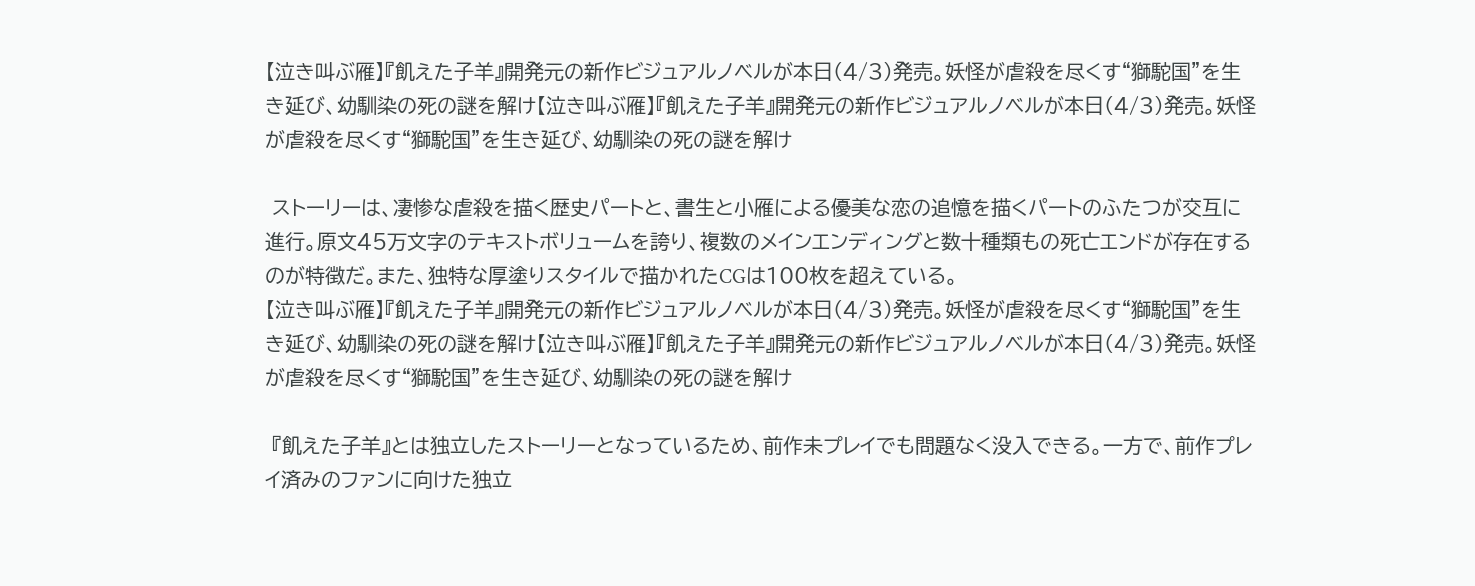【泣き叫ぶ雁】『飢えた子羊』開発元の新作ビジュアルノベルが本日(4/3)発売。妖怪が虐殺を尽くす“獅駝国”を生き延び、幼馴染の死の謎を解け【泣き叫ぶ雁】『飢えた子羊』開発元の新作ビジュアルノベルが本日(4/3)発売。妖怪が虐殺を尽くす“獅駝国”を生き延び、幼馴染の死の謎を解け

 ストーリーは、凄惨な虐殺を描く歴史パートと、書生と小雁による優美な恋の追憶を描くパートのふたつが交互に進行。原文45万文字のテキストボリュームを誇り、複数のメインエンディングと数十種類もの死亡エンドが存在するのが特徴だ。また、独特な厚塗りスタイルで描かれたCGは100枚を超えている。
【泣き叫ぶ雁】『飢えた子羊』開発元の新作ビジュアルノベルが本日(4/3)発売。妖怪が虐殺を尽くす“獅駝国”を生き延び、幼馴染の死の謎を解け【泣き叫ぶ雁】『飢えた子羊』開発元の新作ビジュアルノベルが本日(4/3)発売。妖怪が虐殺を尽くす“獅駝国”を生き延び、幼馴染の死の謎を解け

 『飢えた子羊』とは独立したストーリーとなっているため、前作未プレイでも問題なく没入できる。一方で、前作プレイ済みのファンに向けた独立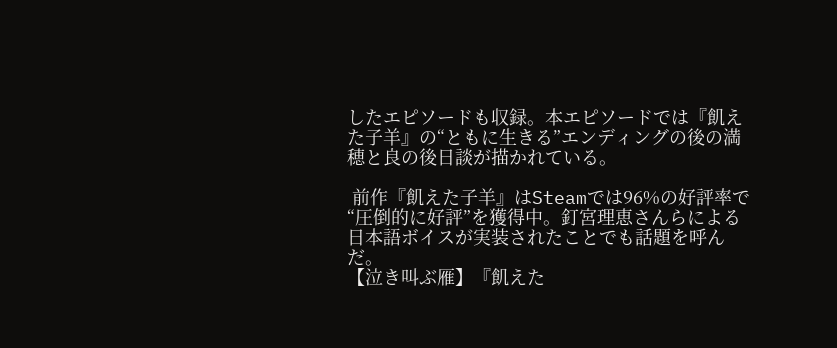したエピソードも収録。本エピソードでは『飢えた子羊』の“ともに生きる”エンディングの後の満穂と良の後日談が描かれている。

 前作『飢えた子羊』はSteamでは96%の好評率で“圧倒的に好評”を獲得中。釘宮理恵さんらによる日本語ボイスが実装されたことでも話題を呼んだ。
【泣き叫ぶ雁】『飢えた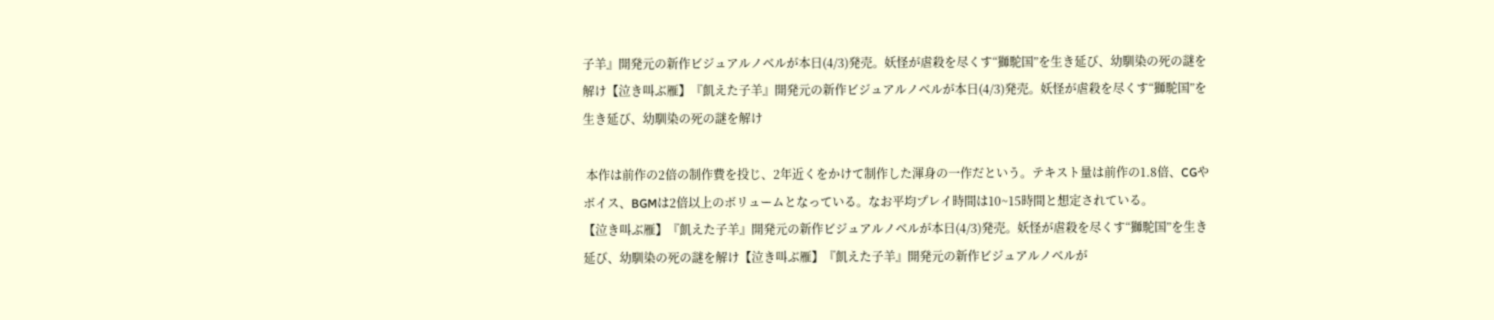子羊』開発元の新作ビジュアルノベルが本日(4/3)発売。妖怪が虐殺を尽くす“獅駝国”を生き延び、幼馴染の死の謎を解け【泣き叫ぶ雁】『飢えた子羊』開発元の新作ビジュアルノベルが本日(4/3)発売。妖怪が虐殺を尽くす“獅駝国”を生き延び、幼馴染の死の謎を解け

 本作は前作の2倍の制作費を投じ、2年近くをかけて制作した渾身の一作だという。テキスト量は前作の1.8倍、CGやボイス、BGMは2倍以上のボリュームとなっている。なお平均プレイ時間は10~15時間と想定されている。
【泣き叫ぶ雁】『飢えた子羊』開発元の新作ビジュアルノベルが本日(4/3)発売。妖怪が虐殺を尽くす“獅駝国”を生き延び、幼馴染の死の謎を解け【泣き叫ぶ雁】『飢えた子羊』開発元の新作ビジュアルノベルが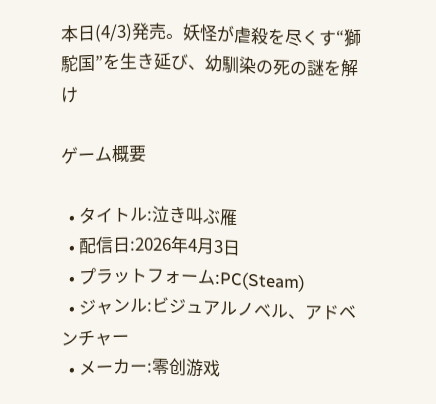本日(4/3)発売。妖怪が虐殺を尽くす“獅駝国”を生き延び、幼馴染の死の謎を解け

ゲーム概要

  • タイトル:泣き叫ぶ雁
  • 配信日:2026年4月3日
  • プラットフォーム:PC(Steam)
  • ジャンル:ビジュアルノベル、アドベンチャー
  • メーカー:零创游戏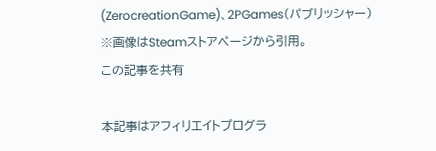(ZerocreationGame)、2PGames(パブリッシャー)
※画像はSteamストアページから引用。
この記事を共有

本記事はアフィリエイトプログラ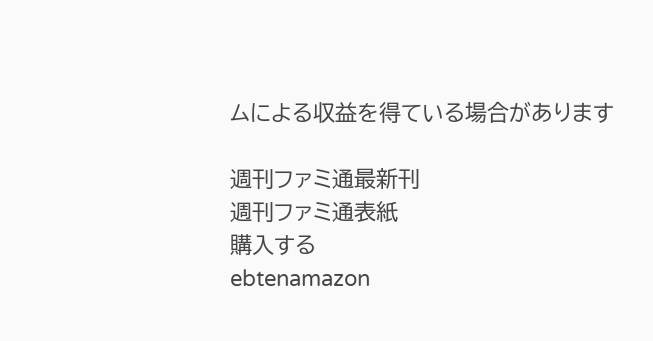ムによる収益を得ている場合があります

週刊ファミ通最新刊
週刊ファミ通表紙
購入する
ebtenamazon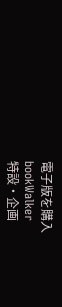電子版を購入
bookWalker
特設・企画